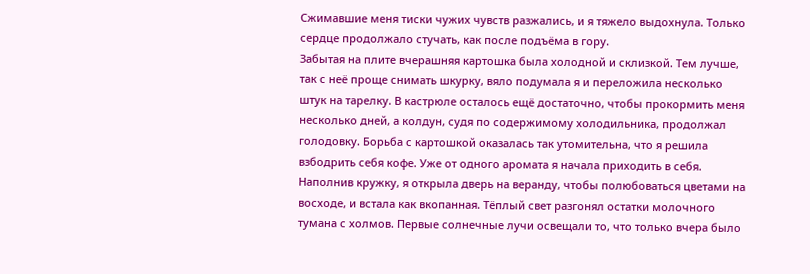Сжимавшие меня тиски чужих чувств разжались, и я тяжело выдохнула. Только сердце продолжало стучать, как после подъёма в гору.
Забытая на плите вчерашняя картошка была холодной и склизкой. Тем лучше, так с неё проще снимать шкурку, вяло подумала я и переложила несколько штук на тарелку. В кастрюле осталось ещё достаточно, чтобы прокормить меня несколько дней, а колдун, судя по содержимому холодильника, продолжал голодовку. Борьба с картошкой оказалась так утомительна, что я решила взбодрить себя кофе. Уже от одного аромата я начала приходить в себя. Наполнив кружку, я открыла дверь на веранду, чтобы полюбоваться цветами на восходе, и встала как вкопанная. Тёплый свет разгонял остатки молочного тумана с холмов. Первые солнечные лучи освещали то, что только вчера было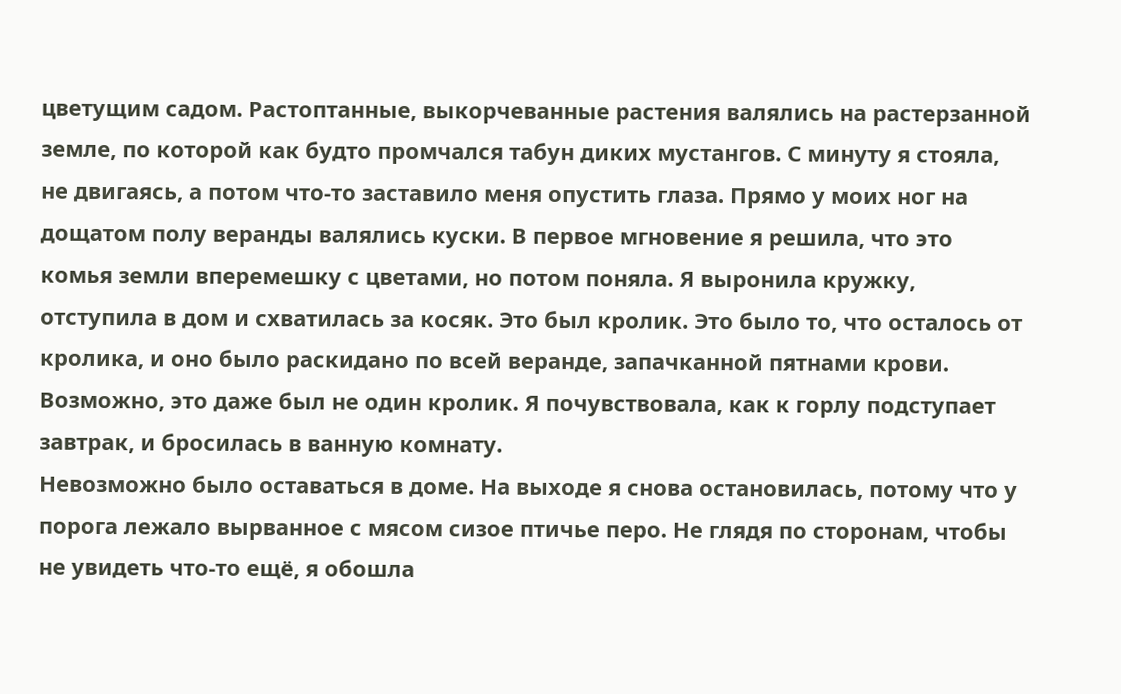цветущим садом. Растоптанные, выкорчеванные растения валялись на растерзанной земле, по которой как будто промчался табун диких мустангов. С минуту я стояла, не двигаясь, а потом что-то заставило меня опустить глаза. Прямо у моих ног на дощатом полу веранды валялись куски. В первое мгновение я решила, что это комья земли вперемешку с цветами, но потом поняла. Я выронила кружку, отступила в дом и схватилась за косяк. Это был кролик. Это было то, что осталось от кролика, и оно было раскидано по всей веранде, запачканной пятнами крови. Возможно, это даже был не один кролик. Я почувствовала, как к горлу подступает завтрак, и бросилась в ванную комнату.
Невозможно было оставаться в доме. На выходе я снова остановилась, потому что у порога лежало вырванное с мясом сизое птичье перо. Не глядя по сторонам, чтобы не увидеть что-то ещё, я обошла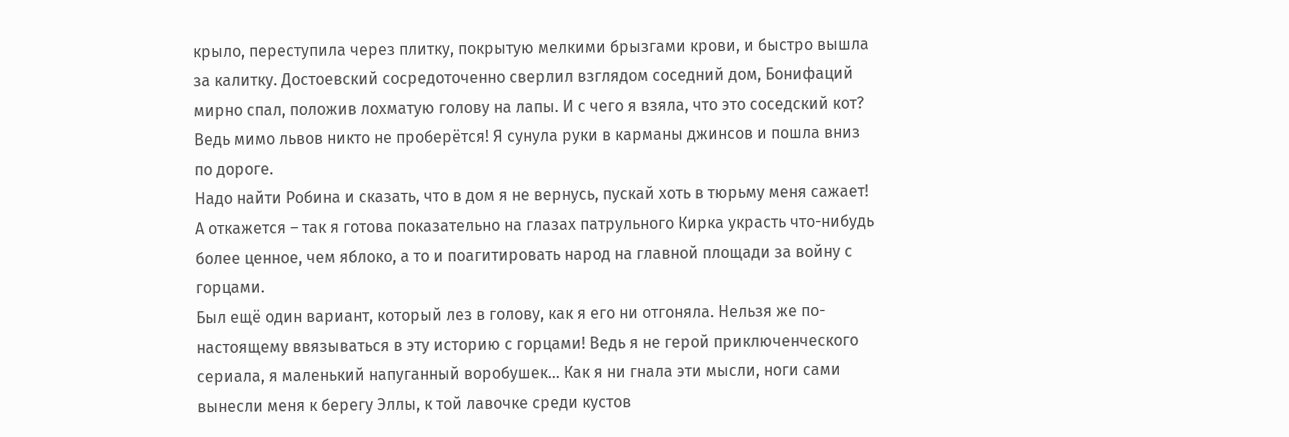крыло, переступила через плитку, покрытую мелкими брызгами крови, и быстро вышла за калитку. Достоевский сосредоточенно сверлил взглядом соседний дом, Бонифаций мирно спал, положив лохматую голову на лапы. И с чего я взяла, что это соседский кот? Ведь мимо львов никто не проберётся! Я сунула руки в карманы джинсов и пошла вниз по дороге.
Надо найти Робина и сказать, что в дом я не вернусь, пускай хоть в тюрьму меня сажает! А откажется – так я готова показательно на глазах патрульного Кирка украсть что-нибудь более ценное, чем яблоко, а то и поагитировать народ на главной площади за войну с горцами.
Был ещё один вариант, который лез в голову, как я его ни отгоняла. Нельзя же по-настоящему ввязываться в эту историю с горцами! Ведь я не герой приключенческого сериала, я маленький напуганный воробушек… Как я ни гнала эти мысли, ноги сами вынесли меня к берегу Эллы, к той лавочке среди кустов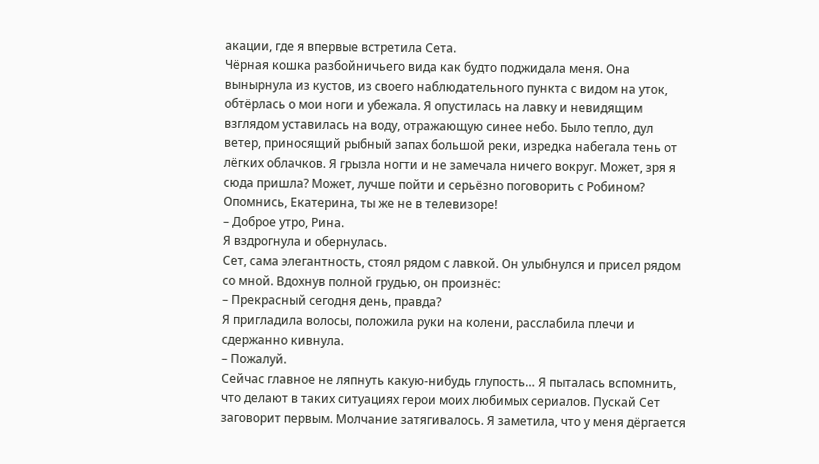акации, где я впервые встретила Сета.
Чёрная кошка разбойничьего вида как будто поджидала меня. Она вынырнула из кустов, из своего наблюдательного пункта с видом на уток, обтёрлась о мои ноги и убежала. Я опустилась на лавку и невидящим взглядом уставилась на воду, отражающую синее небо. Было тепло, дул ветер, приносящий рыбный запах большой реки, изредка набегала тень от лёгких облачков. Я грызла ногти и не замечала ничего вокруг. Может, зря я сюда пришла? Может, лучше пойти и серьёзно поговорить с Робином? Опомнись, Екатерина, ты же не в телевизоре!
– Доброе утро, Рина.
Я вздрогнула и обернулась.
Сет, сама элегантность, стоял рядом с лавкой. Он улыбнулся и присел рядом со мной. Вдохнув полной грудью, он произнёс:
– Прекрасный сегодня день, правда?
Я пригладила волосы, положила руки на колени, расслабила плечи и сдержанно кивнула.
– Пожалуй.
Сейчас главное не ляпнуть какую-нибудь глупость… Я пыталась вспомнить, что делают в таких ситуациях герои моих любимых сериалов. Пускай Сет заговорит первым. Молчание затягивалось. Я заметила, что у меня дёргается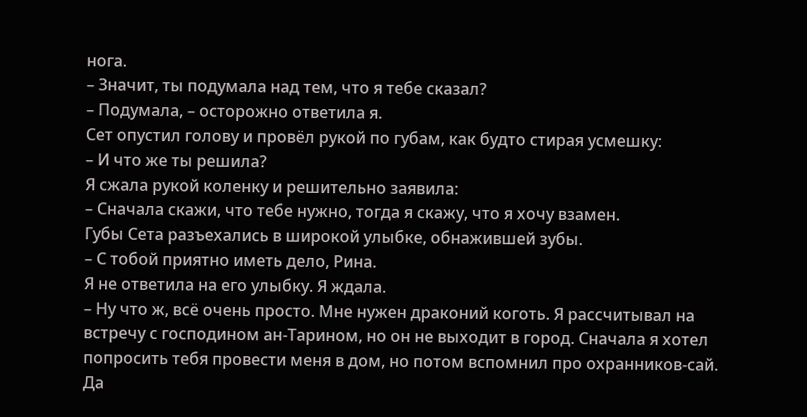нога.
– Значит, ты подумала над тем, что я тебе сказал?
– Подумала, – осторожно ответила я.
Сет опустил голову и провёл рукой по губам, как будто стирая усмешку:
– И что же ты решила?
Я сжала рукой коленку и решительно заявила:
– Сначала скажи, что тебе нужно, тогда я скажу, что я хочу взамен.
Губы Сета разъехались в широкой улыбке, обнажившей зубы.
– С тобой приятно иметь дело, Рина.
Я не ответила на его улыбку. Я ждала.
– Ну что ж, всё очень просто. Мне нужен драконий коготь. Я рассчитывал на встречу с господином ан-Тарином, но он не выходит в город. Сначала я хотел попросить тебя провести меня в дом, но потом вспомнил про охранников-сай. Да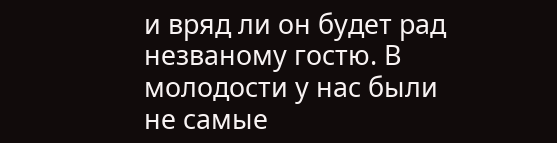и вряд ли он будет рад незваному гостю. В молодости у нас были не самые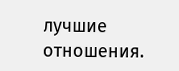лучшие отношения.